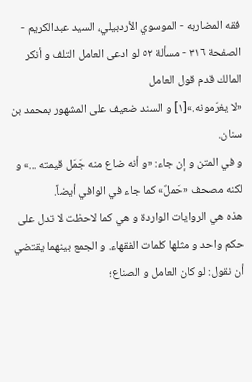فقه المضاربه - الموسوي الأردبيلي، السيد عبدالكريم - الصفحة ٣١٦ - مسألة ٥٢ لو ادعى العامل التلف و أنكر المالك قدم قول العامل
«لا يغرّمونه.»[١] و السند ضعيف على المشهور بمحمد بن سنان.
و في المتن و إن جاء: «و أنه ضاع منه جَمَل قيمته ...» و لكنه مصحف «حَملٌ» كما جاء في الوافي أيضاً.
هذه هي الروايات الواردة و هي كما لاحظت لا تدل على حكم واحد و مثلها كلمات الفقهاء. و الجمع بينهما يقتضي أن نقول: لو كان العامل و الصناع؛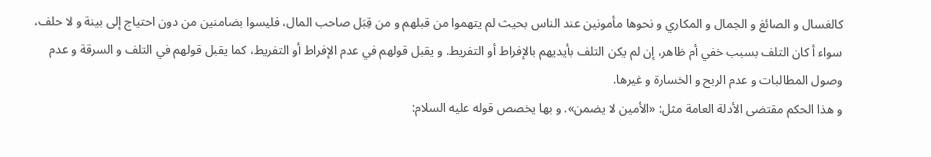كالغسال و الصائغ و الجمال و المكاري و نحوها مأمونين عند الناس بحيث لم يتهموا من قبلهم و من قِبَل صاحب المال، فليسوا بضامنين من دون احتياج إلى بينة و لا حلف، سواء أ كان التلف بسبب خفي أم ظاهر، إن لم يكن التلف بأيديهم بالإفراط أو التفريط. و يقبل قولهم في عدم الإفراط أو التفريط، كما يقبل قولهم في التلف و السرقة و عدم وصول المطالبات و عدم الربح و الخسارة و غيرها.
و هذا الحكم مقتضى الأدلة العامة مثل: «الأمين لا يضمن». و بها يخصص قوله عليه السلام: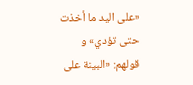«على اليد ما أخذت حتى تؤدي» و قولهم: «البينة على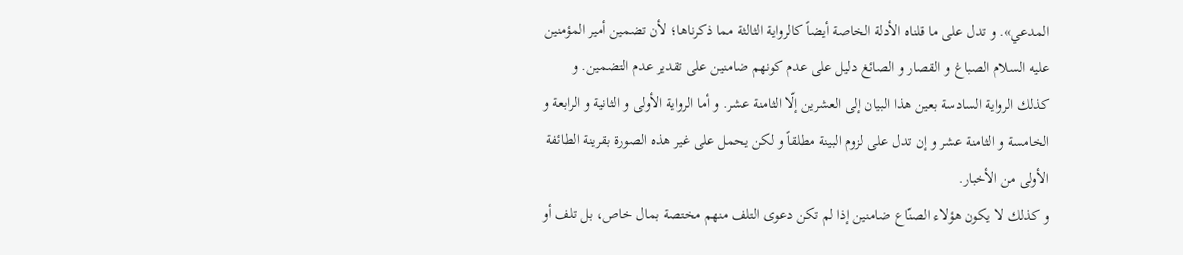المدعي». و تدل على ما قلناه الأدلة الخاصة أيضاً كالرواية الثالثة مما ذكرناها؛ لأن تضمين أمير المؤمنين عليه السلام الصباغ و القصار و الصائغ دليل على عدم كونهم ضامنين على تقدير عدم التضمين. و كذلك الرواية السادسة بعين هذا البيان إلى العشرين إلّا الثامنة عشر. و أما الرواية الأولى و الثانية و الرابعة و الخامسة و الثامنة عشر و إن تدل على لزوم البينة مطلقاً و لكن يحمل على غير هذه الصورة بقرينة الطائفة الأولى من الأخبار.
و كذلك لا يكون هؤلاء الصنّاع ضامنين إذا لم تكن دعوى التلف منهم مختصة بمال خاص، بل تلف أو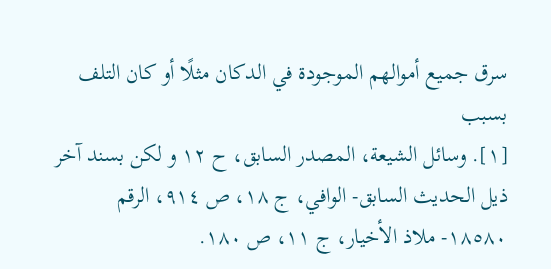سرق جميع أموالهم الموجودة في الدكان مثلًا أو كان التلف بسبب
[١]. وسائل الشيعة، المصدر السابق، ح ١٢ و لكن بسند آخر ذيل الحديث السابق- الوافي، ج ١٨، ص ٩١٤، الرقم ١٨٥٨٠- ملاذ الأخيار، ج ١١، ص ١٨٠.